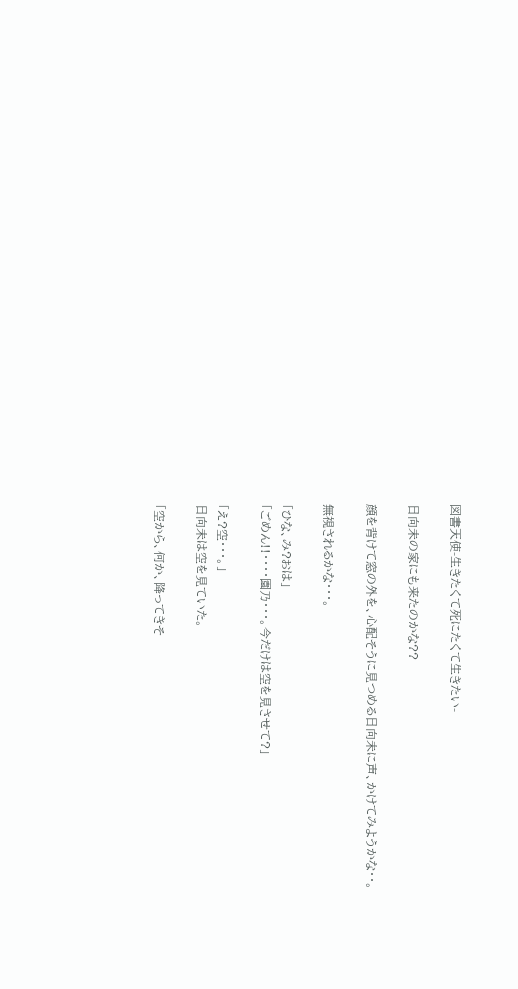図書天使-生きたくて死にたくて生きたい-

日向未の家にも来たのかな??

顔を背けて窓の外を、心配そうに見つめる日向未に声、かけてみようかな・・。

無視されるかな・・・。

「ひな、み?おは」
「ごめん!!・・・・園乃・・・。今だけは空を見させて?」

「え?空・・・。」
日向未は空を見ていた。

「空から、何か、降ってきそ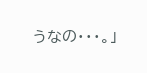うなの・・・。」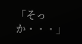「そっか・・・」